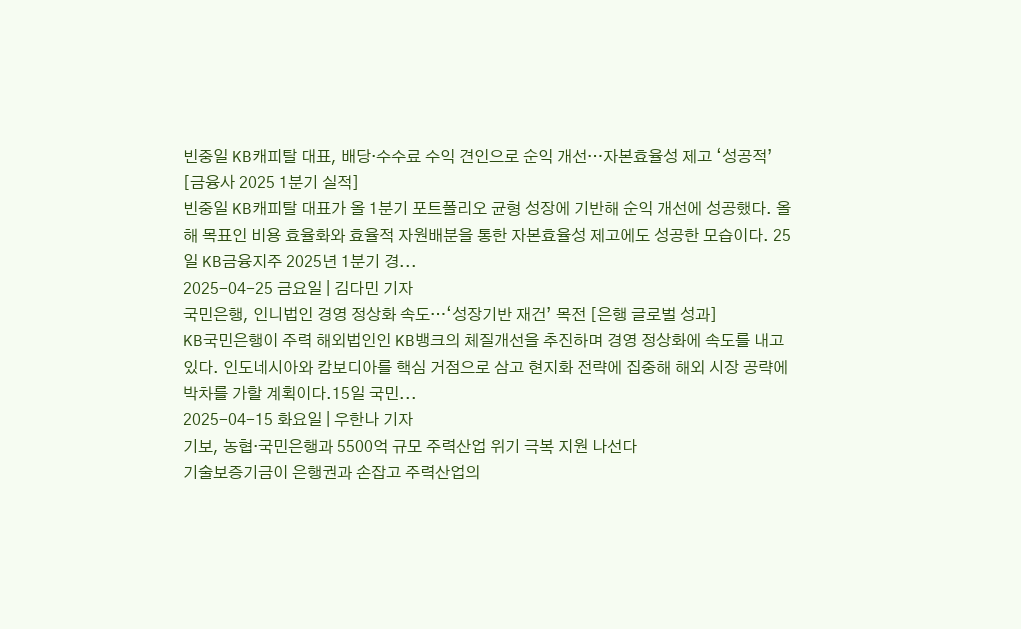빈중일 KB캐피탈 대표, 배당·수수료 수익 견인으로 순익 개선…자본효율성 제고 ‘성공적’ [금융사 2025 1분기 실적]
빈중일 KB캐피탈 대표가 올 1분기 포트폴리오 균형 성장에 기반해 순익 개선에 성공했다. 올해 목표인 비용 효율화와 효율적 자원배분을 통한 자본효율성 제고에도 성공한 모습이다. 25일 KB금융지주 2025년 1분기 경...
2025-04-25 금요일 | 김다민 기자
국민은행, 인니법인 경영 정상화 속도…‘성장기반 재건’ 목전 [은행 글로벌 성과]
KB국민은행이 주력 해외법인인 KB뱅크의 체질개선을 추진하며 경영 정상화에 속도를 내고 있다. 인도네시아와 캄보디아를 핵심 거점으로 삼고 현지화 전략에 집중해 해외 시장 공략에 박차를 가할 계획이다.15일 국민...
2025-04-15 화요일 | 우한나 기자
기보, 농협·국민은행과 5500억 규모 주력산업 위기 극복 지원 나선다
기술보증기금이 은행권과 손잡고 주력산업의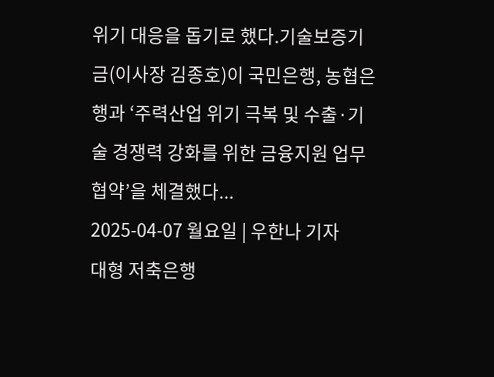위기 대응을 돕기로 했다.기술보증기금(이사장 김종호)이 국민은행, 농협은행과 ‘주력산업 위기 극복 및 수출·기술 경쟁력 강화를 위한 금융지원 업무협약’을 체결했다...
2025-04-07 월요일 | 우한나 기자
대형 저축은행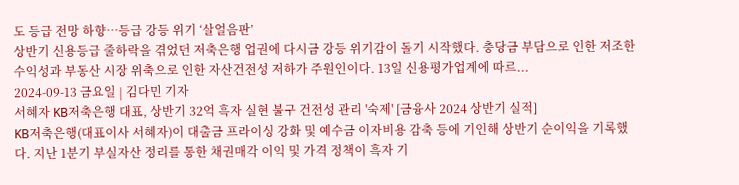도 등급 전망 하향…등급 강등 위기 ‘살얼음판’
상반기 신용등급 줄하락을 겪었던 저축은행 업권에 다시금 강등 위기감이 돌기 시작했다. 충당금 부담으로 인한 저조한 수익성과 부동산 시장 위축으로 인한 자산건전성 저하가 주원인이다. 13일 신용평가업계에 따르...
2024-09-13 금요일 | 김다민 기자
서혜자 KB저축은행 대표, 상반기 32억 흑자 실현 불구 건전성 관리 '숙제' [금융사 2024 상반기 실적]
KB저축은행(대표이사 서혜자)이 대출금 프라이싱 강화 및 예수금 이자비용 감축 등에 기인해 상반기 순이익을 기록했다. 지난 1분기 부실자산 정리를 통한 채권매각 이익 및 가격 정책이 흑자 기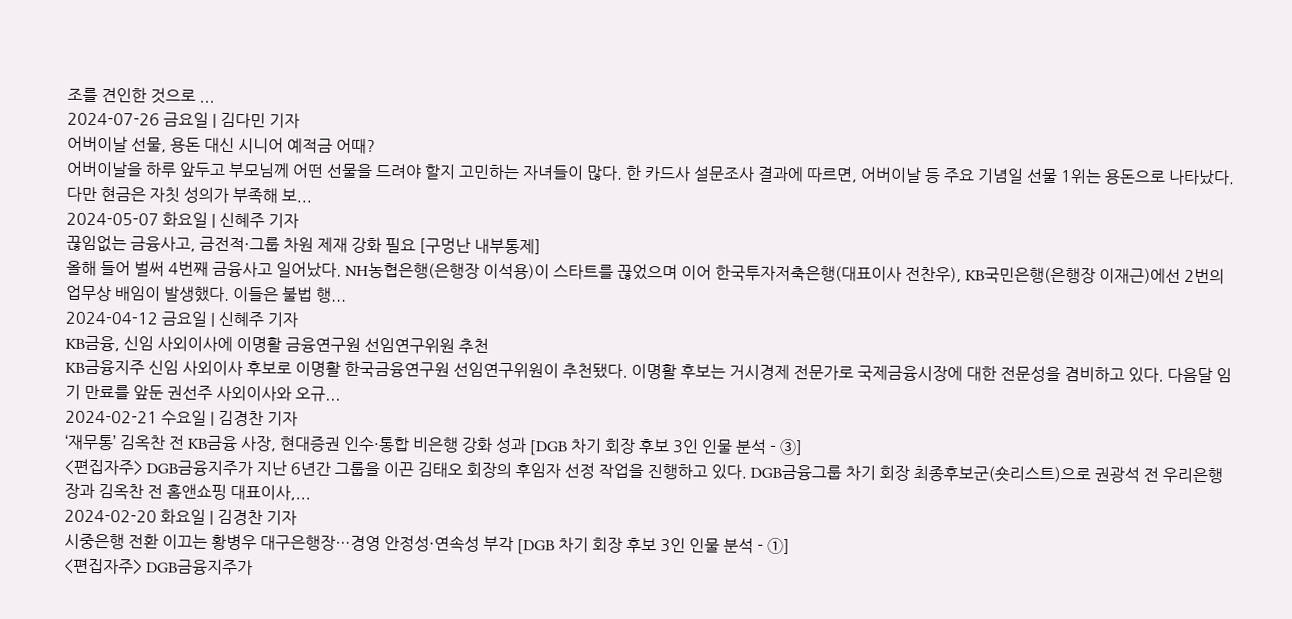조를 견인한 것으로 ...
2024-07-26 금요일 | 김다민 기자
어버이날 선물, 용돈 대신 시니어 예적금 어때?
어버이날을 하루 앞두고 부모님께 어떤 선물을 드려야 할지 고민하는 자녀들이 많다. 한 카드사 설문조사 결과에 따르면, 어버이날 등 주요 기념일 선물 1위는 용돈으로 나타났다. 다만 현금은 자칫 성의가 부족해 보...
2024-05-07 화요일 | 신혜주 기자
끊임없는 금융사고, 금전적·그룹 차원 제재 강화 필요 [구멍난 내부통제]
올해 들어 벌써 4번째 금융사고 일어났다. NH농협은행(은행장 이석용)이 스타트를 끊었으며 이어 한국투자저축은행(대표이사 전찬우), KB국민은행(은행장 이재근)에선 2번의 업무상 배임이 발생했다. 이들은 불법 행...
2024-04-12 금요일 | 신혜주 기자
KB금융, 신임 사외이사에 이명활 금융연구원 선임연구위원 추천
KB금융지주 신임 사외이사 후보로 이명활 한국금융연구원 선임연구위원이 추천됐다. 이명활 후보는 거시경제 전문가로 국제금융시장에 대한 전문성을 겸비하고 있다. 다음달 임기 만료를 앞둔 권선주 사외이사와 오규...
2024-02-21 수요일 | 김경찬 기자
‘재무통’ 김옥찬 전 KB금융 사장, 현대증권 인수·통합 비은행 강화 성과 [DGB 차기 회장 후보 3인 인물 분석 - ③]
<편집자주> DGB금융지주가 지난 6년간 그룹을 이끈 김태오 회장의 후임자 선정 작업을 진행하고 있다. DGB금융그룹 차기 회장 최종후보군(숏리스트)으로 권광석 전 우리은행장과 김옥찬 전 홈앤쇼핑 대표이사,...
2024-02-20 화요일 | 김경찬 기자
시중은행 전환 이끄는 황병우 대구은행장…경영 안정성·연속성 부각 [DGB 차기 회장 후보 3인 인물 분석 - ①]
<편집자주> DGB금융지주가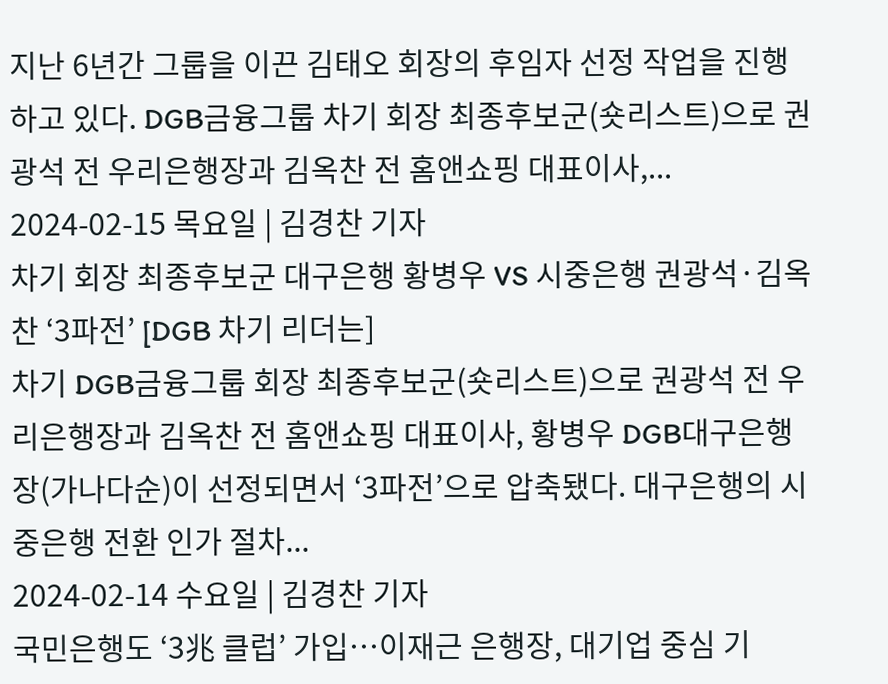지난 6년간 그룹을 이끈 김태오 회장의 후임자 선정 작업을 진행하고 있다. DGB금융그룹 차기 회장 최종후보군(숏리스트)으로 권광석 전 우리은행장과 김옥찬 전 홈앤쇼핑 대표이사,...
2024-02-15 목요일 | 김경찬 기자
차기 회장 최종후보군 대구은행 황병우 VS 시중은행 권광석·김옥찬 ‘3파전’ [DGB 차기 리더는]
차기 DGB금융그룹 회장 최종후보군(숏리스트)으로 권광석 전 우리은행장과 김옥찬 전 홈앤쇼핑 대표이사, 황병우 DGB대구은행장(가나다순)이 선정되면서 ‘3파전’으로 압축됐다. 대구은행의 시중은행 전환 인가 절차...
2024-02-14 수요일 | 김경찬 기자
국민은행도 ‘3兆 클럽’ 가입…이재근 은행장, 대기업 중심 기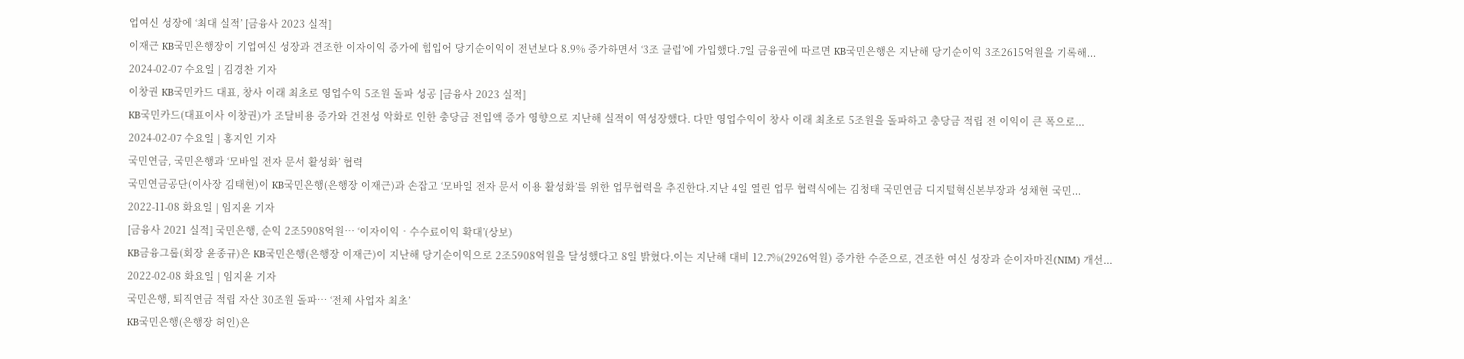업여신 성장에 ‘최대 실적’ [금융사 2023 실적]
이재근 KB국민은행장이 기업여신 성장과 견조한 이자이익 증가에 힘입어 당기순이익이 전년보다 8.9% 증가하면서 ‘3조 클럽’에 가입했다.7일 금융권에 따르면 KB국민은행은 지난해 당기순이익 3조2615억원을 기록해...
2024-02-07 수요일 | 김경찬 기자
이창권 KB국민카드 대표, 창사 이래 최초로 영업수익 5조원 돌파 성공 [금융사 2023 실적]
KB국민카드(대표이사 이창권)가 조달비용 증가와 건전성 악화로 인한 충당금 전입액 증가 영향으로 지난해 실적이 역성장했다. 다만 영업수익이 창사 이래 최초로 5조원을 돌파하고 충당금 적립 전 이익이 큰 폭으로...
2024-02-07 수요일 | 홍지인 기자
국민연금, 국민은행과 ‘모바일 전자 문서 활성화’ 협력
국민연금공단(이사장 김태현)이 KB국민은행(은행장 이재근)과 손잡고 ‘모바일 전자 문서 이용 활성화’를 위한 업무협력을 추진한다.지난 4일 열린 업무 협력식에는 김청태 국민연금 디지털혁신본부장과 성채현 국민...
2022-11-08 화요일 | 임지윤 기자
[금융사 2021 실적] 국민은행, 순익 2조5908억원… ‘이자이익‧수수료이익 확대’(상보)
KB금융그룹(회장 윤종규)은 KB국민은행(은행장 이재근)이 지난해 당기순이익으로 2조5908억원을 달성했다고 8일 밝혔다.이는 지난해 대비 12.7%(2926억원) 증가한 수준으로, 견조한 여신 성장과 순이자마진(NIM) 개선...
2022-02-08 화요일 | 임지윤 기자
국민은행, 퇴직연금 적립 자산 30조원 돌파… ‘전체 사업자 최초’
KB국민은행(은행장 허인)은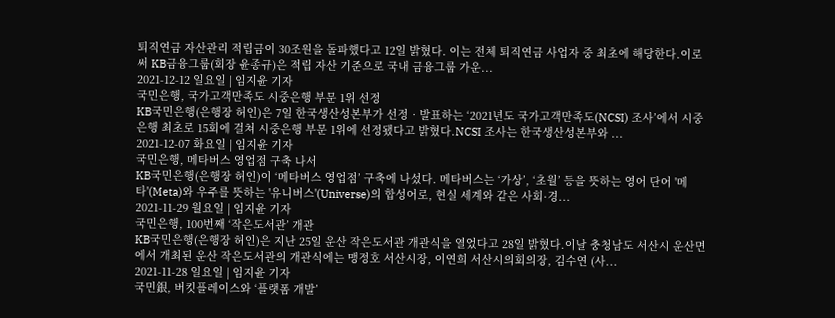퇴직연금 자산관리 적립금이 30조원을 돌파했다고 12일 밝혔다. 이는 전체 퇴직연금 사업자 중 최초에 해당한다.이로써 KB금융그룹(회장 윤종규)은 적립 자산 기준으로 국내 금융그룹 가운...
2021-12-12 일요일 | 임지윤 기자
국민은행, 국가고객만족도 시중은행 부문 1위 선정
KB국민은행(은행장 허인)은 7일 한국생산성본부가 선정‧발표하는 ‘2021년도 국가고객만족도(NCSI) 조사’에서 시중은행 최초로 15회에 걸쳐 시중은행 부문 1위에 선정됐다고 밝혔다.NCSI 조사는 한국생산성본부와 ...
2021-12-07 화요일 | 임지윤 기자
국민은행, 메타버스 영업점 구축 나서
KB국민은행(은행장 허인)이 ‘메타버스 영업점’ 구축에 나섰다. 메타버스는 ‘가상’, ‘초월’ 등을 뜻하는 영어 단어 '메타'(Meta)와 우주를 뜻하는 '유니버스'(Universe)의 합성어로, 현실 세계와 같은 사회·경...
2021-11-29 월요일 | 임지윤 기자
국민은행, 100번째 ‘작은도서관’ 개관
KB국민은행(은행장 허인)은 지난 25일 운산 작은도서관 개관식을 열었다고 28일 밝혔다.이날 충청남도 서산시 운산면에서 개최된 운산 작은도서관의 개관식에는 맹정호 서산시장, 이연희 서산시의회의장, 김수연 (사...
2021-11-28 일요일 | 임지윤 기자
국민銀, 버킷플레이스와 ‘플랫폼 개발’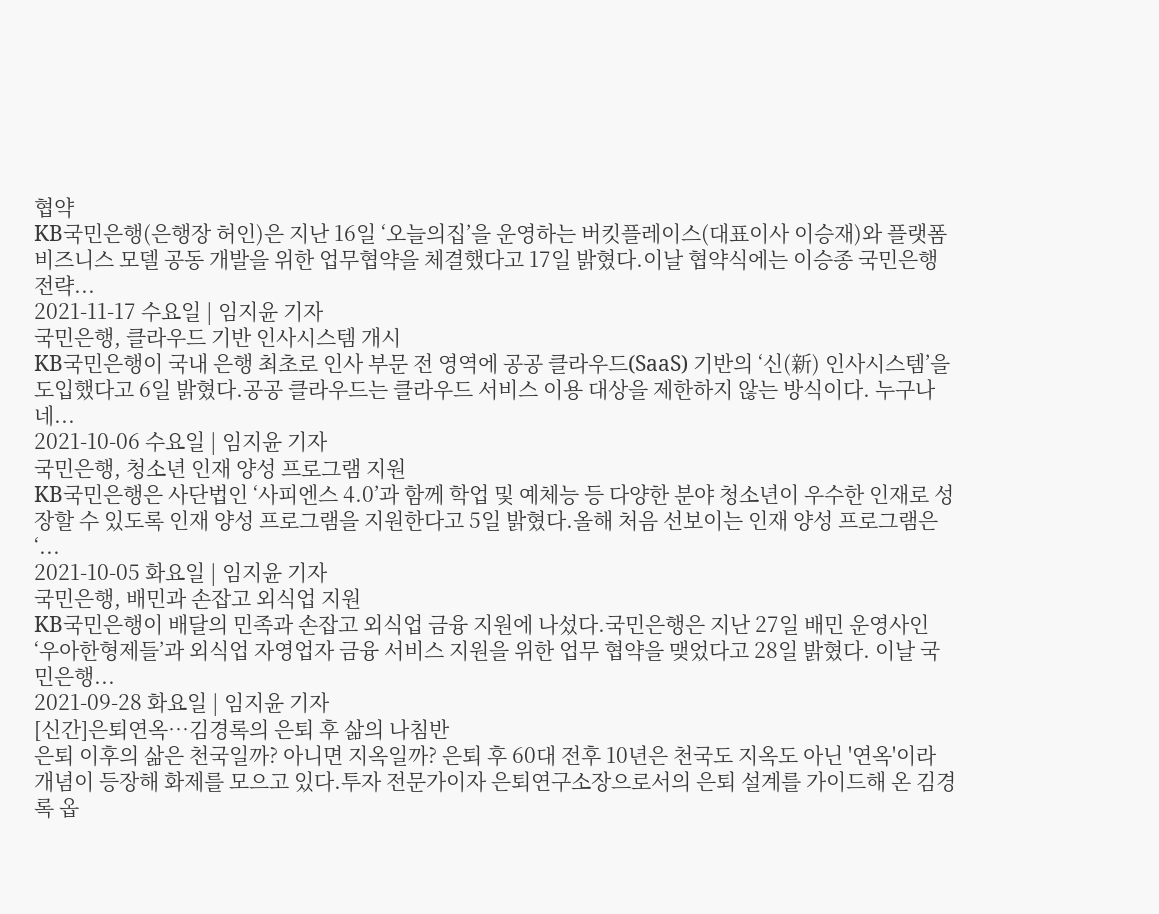협약
KB국민은행(은행장 허인)은 지난 16일 ‘오늘의집’을 운영하는 버킷플레이스(대표이사 이승재)와 플랫폼 비즈니스 모델 공동 개발을 위한 업무협약을 체결했다고 17일 밝혔다.이날 협약식에는 이승종 국민은행 전략...
2021-11-17 수요일 | 임지윤 기자
국민은행, 클라우드 기반 인사시스템 개시
KB국민은행이 국내 은행 최초로 인사 부문 전 영역에 공공 클라우드(SaaS) 기반의 ‘신(新) 인사시스템’을 도입했다고 6일 밝혔다.공공 클라우드는 클라우드 서비스 이용 대상을 제한하지 않는 방식이다. 누구나 네...
2021-10-06 수요일 | 임지윤 기자
국민은행, 청소년 인재 양성 프로그램 지원
KB국민은행은 사단법인 ‘사피엔스 4.0’과 함께 학업 및 예체능 등 다양한 분야 청소년이 우수한 인재로 성장할 수 있도록 인재 양성 프로그램을 지원한다고 5일 밝혔다.올해 처음 선보이는 인재 양성 프로그램은 ‘...
2021-10-05 화요일 | 임지윤 기자
국민은행, 배민과 손잡고 외식업 지원
KB국민은행이 배달의 민족과 손잡고 외식업 금융 지원에 나섰다.국민은행은 지난 27일 배민 운영사인 ‘우아한형제들’과 외식업 자영업자 금융 서비스 지원을 위한 업무 협약을 맺었다고 28일 밝혔다. 이날 국민은행...
2021-09-28 화요일 | 임지윤 기자
[신간]은퇴연옥…김경록의 은퇴 후 삶의 나침반
은퇴 이후의 삶은 천국일까? 아니면 지옥일까? 은퇴 후 60대 전후 10년은 천국도 지옥도 아닌 '연옥'이라 개념이 등장해 화제를 모으고 있다.투자 전문가이자 은퇴연구소장으로서의 은퇴 설계를 가이드해 온 김경록 옵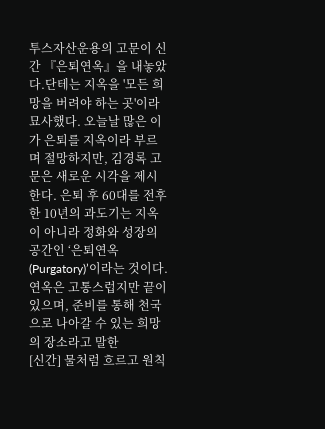투스자산운용의 고문이 신간 『은퇴연옥』을 내놓았다.단테는 지옥을 '모든 희망을 버려야 하는 곳'이라 묘사했다. 오늘날 많은 이가 은퇴를 지옥이라 부르며 절망하지만, 김경록 고문은 새로운 시각을 제시한다. 은퇴 후 60대를 전후한 10년의 과도기는 지옥이 아니라 정화와 성장의 공간인 ‘은퇴연옥(Purgatory)’이라는 것이다. 연옥은 고통스럽지만 끝이 있으며, 준비를 통해 천국으로 나아갈 수 있는 희망의 장소라고 말한
[신간] 물처럼 흐르고 원칙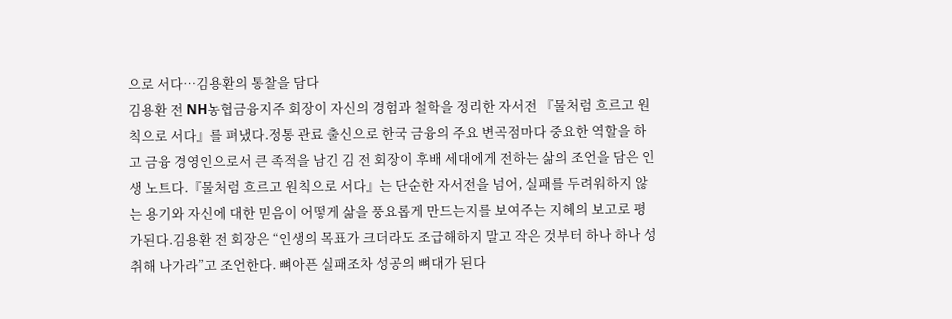으로 서다…김용환의 통찰을 담다
김용환 전 NH농협금융지주 회장이 자신의 경험과 철학을 정리한 자서전 『물처럼 흐르고 원칙으로 서다』를 펴냈다.정통 관료 출신으로 한국 금융의 주요 변곡점마다 중요한 역할을 하고 금융 경영인으로서 큰 족적을 남긴 김 전 회장이 후배 세대에게 전하는 삶의 조언을 담은 인생 노트다.『물처럼 흐르고 원칙으로 서다』는 단순한 자서전을 넘어, 실패를 두려워하지 않는 용기와 자신에 대한 믿음이 어떻게 삶을 풍요롭게 만드는지를 보여주는 지혜의 보고로 평가된다.김용환 전 회장은 “인생의 목표가 크더라도 조급해하지 말고 작은 것부터 하나 하나 성취해 나가라”고 조언한다. 뼈아픈 실패조차 성공의 뼈대가 된다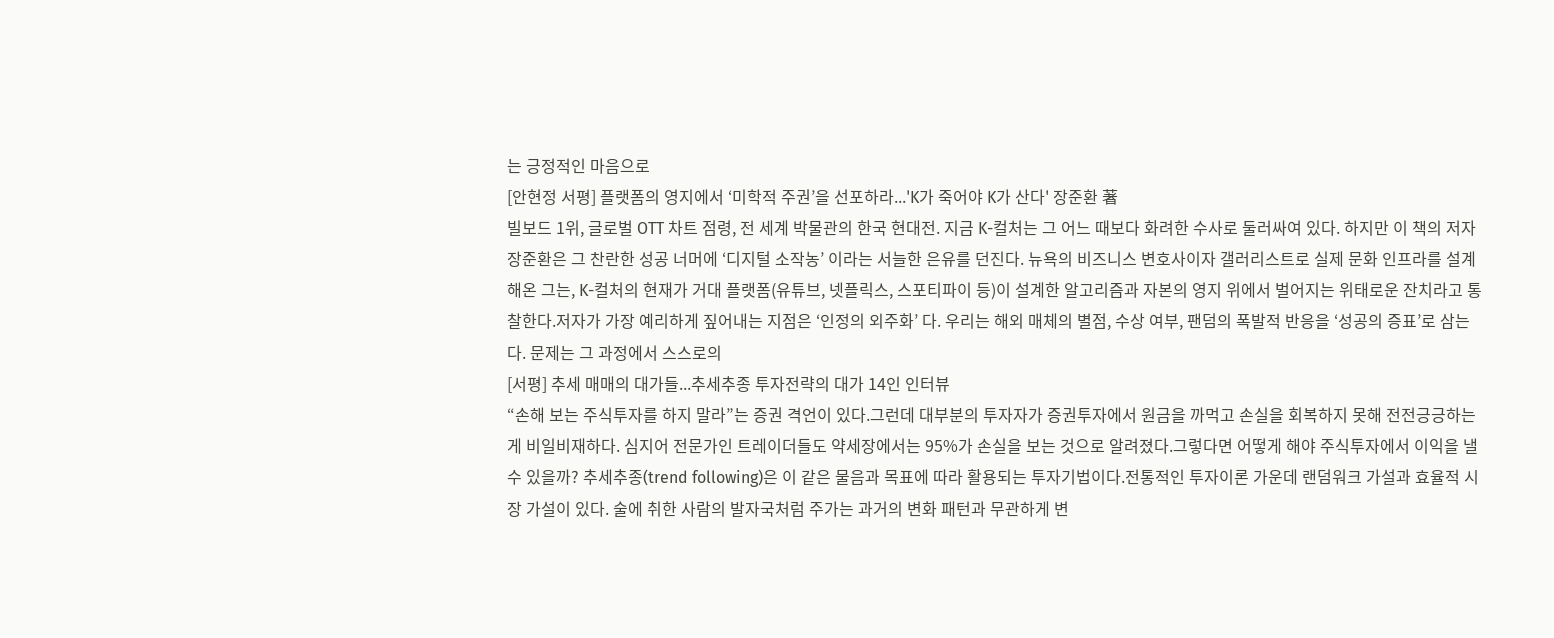는 긍정적인 마음으로
[안현정 서평] 플랫폼의 영지에서 ‘미학적 주권’을 선포하라...'K가 죽어야 K가 산다' 장준환 著
빌보드 1위, 글로벌 OTT 차트 점령, 전 세계 박물관의 한국 현대전. 지금 K-컬처는 그 어느 때보다 화려한 수사로 둘러싸여 있다. 하지만 이 책의 저자 장준환은 그 찬란한 성공 너머에 ‘디지털 소작농’ 이라는 서늘한 은유를 던진다. 뉴욕의 비즈니스 변호사이자 갤러리스트로 실제 문화 인프라를 설계해온 그는, K-컬처의 현재가 거대 플랫폼(유튜브, 넷플릭스, 스포티파이 등)이 설계한 알고리즘과 자본의 영지 위에서 벌어지는 위태로운 잔치라고 통찰한다.저자가 가장 예리하게 짚어내는 지점은 ‘인정의 외주화’ 다. 우리는 해외 매체의 별점, 수상 여부, 팬덤의 폭발적 반응을 ‘성공의 증표’로 삼는다. 문제는 그 과정에서 스스로의
[서평] 추세 매매의 대가들...추세추종 투자전략의 대가 14인 인터뷰
“손해 보는 주식투자를 하지 말라”는 증권 격언이 있다.그런데 대부분의 투자자가 증권투자에서 원금을 까먹고 손실을 회복하지 못해 전전긍긍하는 게 비일비재하다. 심지어 전문가인 트레이더들도 약세장에서는 95%가 손실을 보는 것으로 알려졌다.그렇다면 어떻게 해야 주식투자에서 이익을 낼 수 있을까? 추세추종(trend following)은 이 같은 물음과 목표에 따라 활용되는 투자기법이다.전통적인 투자이론 가운데 랜덤워크 가설과 효율적 시장 가설이 있다. 술에 취한 사람의 발자국처럼 주가는 과거의 변화 패턴과 무관하게 변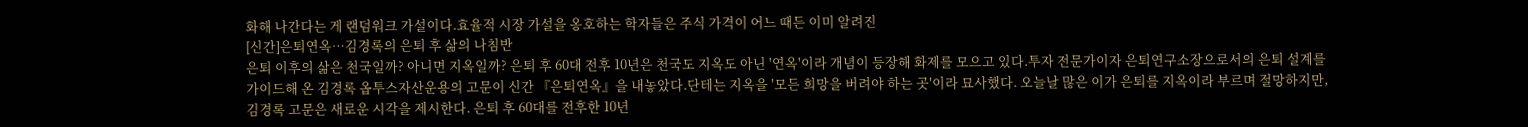화해 나간다는 게 랜덤워크 가설이다.효율적 시장 가설을 옹호하는 학자들은 주식 가격이 어느 때든 이미 알려진
[신간]은퇴연옥…김경록의 은퇴 후 삶의 나침반
은퇴 이후의 삶은 천국일까? 아니면 지옥일까? 은퇴 후 60대 전후 10년은 천국도 지옥도 아닌 '연옥'이라 개념이 등장해 화제를 모으고 있다.투자 전문가이자 은퇴연구소장으로서의 은퇴 설계를 가이드해 온 김경록 옵투스자산운용의 고문이 신간 『은퇴연옥』을 내놓았다.단테는 지옥을 '모든 희망을 버려야 하는 곳'이라 묘사했다. 오늘날 많은 이가 은퇴를 지옥이라 부르며 절망하지만, 김경록 고문은 새로운 시각을 제시한다. 은퇴 후 60대를 전후한 10년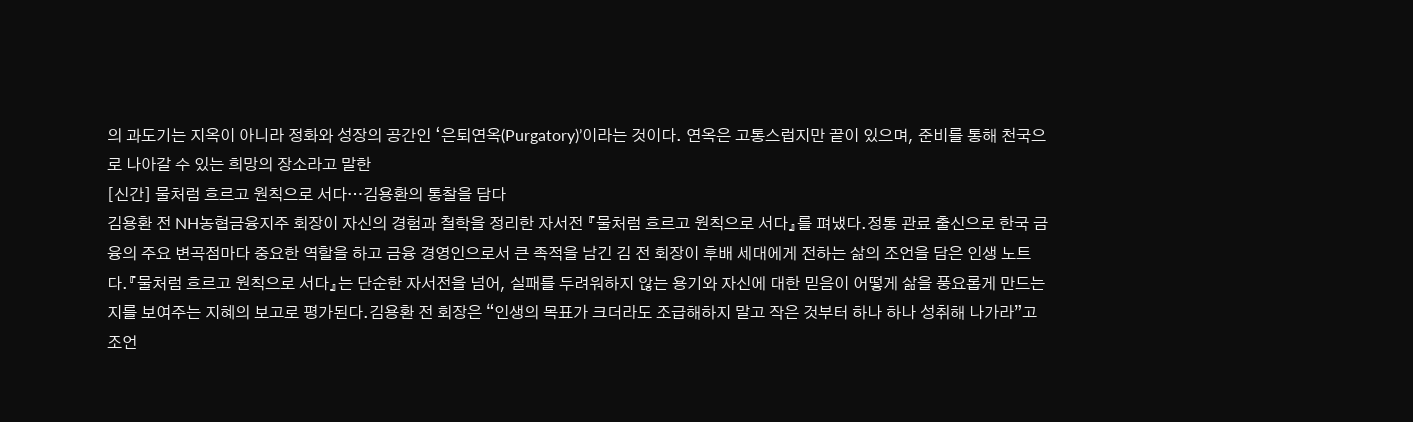의 과도기는 지옥이 아니라 정화와 성장의 공간인 ‘은퇴연옥(Purgatory)’이라는 것이다. 연옥은 고통스럽지만 끝이 있으며, 준비를 통해 천국으로 나아갈 수 있는 희망의 장소라고 말한
[신간] 물처럼 흐르고 원칙으로 서다…김용환의 통찰을 담다
김용환 전 NH농협금융지주 회장이 자신의 경험과 철학을 정리한 자서전 『물처럼 흐르고 원칙으로 서다』를 펴냈다.정통 관료 출신으로 한국 금융의 주요 변곡점마다 중요한 역할을 하고 금융 경영인으로서 큰 족적을 남긴 김 전 회장이 후배 세대에게 전하는 삶의 조언을 담은 인생 노트다.『물처럼 흐르고 원칙으로 서다』는 단순한 자서전을 넘어, 실패를 두려워하지 않는 용기와 자신에 대한 믿음이 어떻게 삶을 풍요롭게 만드는지를 보여주는 지혜의 보고로 평가된다.김용환 전 회장은 “인생의 목표가 크더라도 조급해하지 말고 작은 것부터 하나 하나 성취해 나가라”고 조언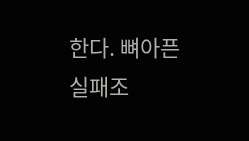한다. 뼈아픈 실패조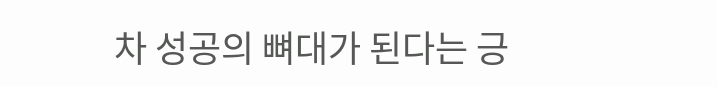차 성공의 뼈대가 된다는 긍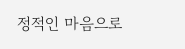정적인 마음으로